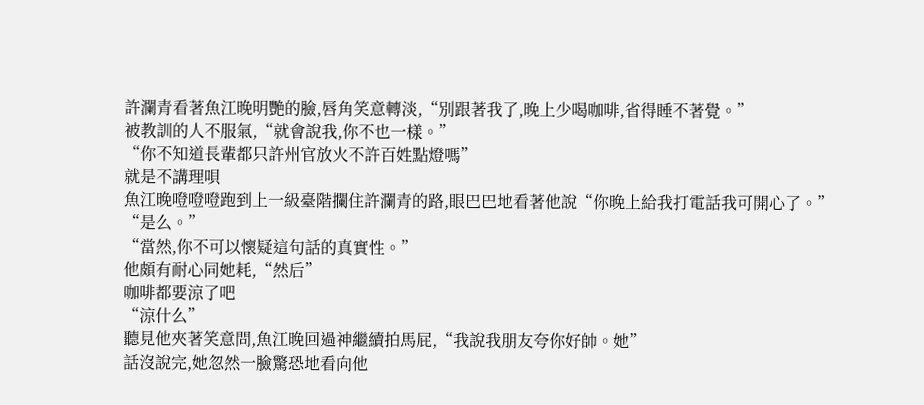許瀾青看著魚江晚明艷的臉,唇角笑意轉淡,“別跟著我了,晚上少喝咖啡,省得睡不著覺。”
被教訓的人不服氣,“就會說我,你不也一樣。”
“你不知道長輩都只許州官放火不許百姓點燈嗎”
就是不講理唄
魚江晚噔噔噔跑到上一級臺階攔住許瀾青的路,眼巴巴地看著他說“你晚上給我打電話我可開心了。”
“是么。”
“當然,你不可以懷疑這句話的真實性。”
他頗有耐心同她耗,“然后”
咖啡都要涼了吧
“涼什么”
聽見他夾著笑意問,魚江晚回過神繼續拍馬屁,“我說我朋友夸你好帥。她”
話沒說完,她忽然一臉驚恐地看向他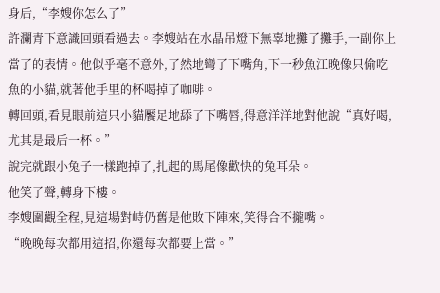身后,“李嫂你怎么了”
許瀾青下意識回頭看過去。李嫂站在水晶吊燈下無辜地攤了攤手,一副你上當了的表情。他似乎毫不意外,了然地彎了下嘴角,下一秒魚江晚像只偷吃魚的小貓,就著他手里的杯喝掉了咖啡。
轉回頭,看見眼前這只小貓饜足地舔了下嘴唇,得意洋洋地對他說“真好喝,尤其是最后一杯。”
說完就跟小兔子一樣跑掉了,扎起的馬尾像歡快的兔耳朵。
他笑了聲,轉身下樓。
李嫂圍觀全程,見這場對峙仍舊是他敗下陣來,笑得合不攏嘴。
“晚晚每次都用這招,你還每次都要上當。”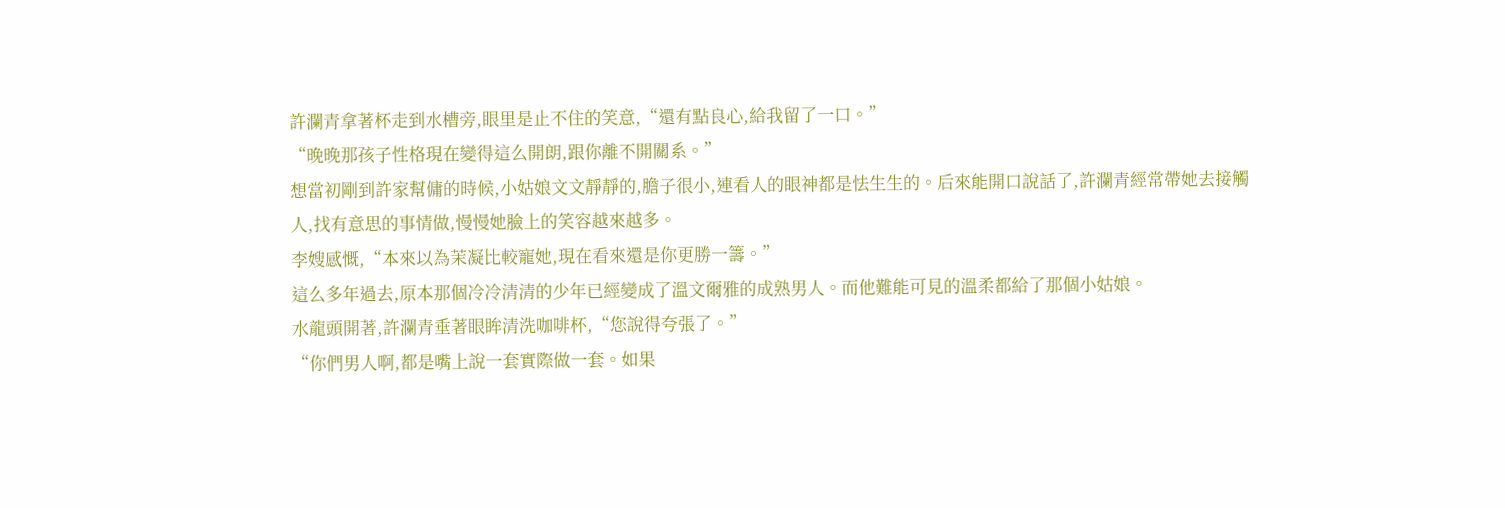許瀾青拿著杯走到水槽旁,眼里是止不住的笑意,“還有點良心,給我留了一口。”
“晚晚那孩子性格現在變得這么開朗,跟你離不開關系。”
想當初剛到許家幫傭的時候,小姑娘文文靜靜的,膽子很小,連看人的眼神都是怯生生的。后來能開口說話了,許瀾青經常帶她去接觸人,找有意思的事情做,慢慢她臉上的笑容越來越多。
李嫂感慨,“本來以為茉凝比較寵她,現在看來還是你更勝一籌。”
這么多年過去,原本那個冷冷清清的少年已經變成了溫文爾雅的成熟男人。而他難能可見的溫柔都給了那個小姑娘。
水龍頭開著,許瀾青垂著眼眸清洗咖啡杯,“您說得夸張了。”
“你們男人啊,都是嘴上說一套實際做一套。如果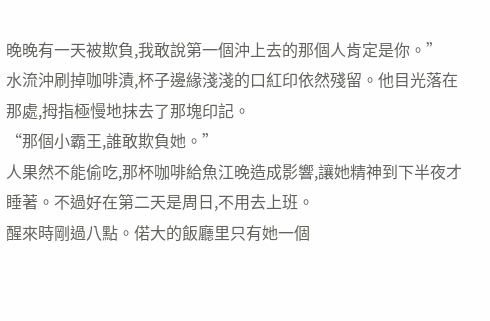晚晚有一天被欺負,我敢說第一個沖上去的那個人肯定是你。”
水流沖刷掉咖啡漬,杯子邊緣淺淺的口紅印依然殘留。他目光落在那處,拇指極慢地抹去了那塊印記。
“那個小霸王,誰敢欺負她。”
人果然不能偷吃,那杯咖啡給魚江晚造成影響,讓她精神到下半夜才睡著。不過好在第二天是周日,不用去上班。
醒來時剛過八點。偌大的飯廳里只有她一個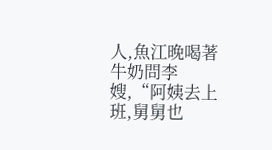人,魚江晚喝著牛奶問李嫂,“阿姨去上班,舅舅也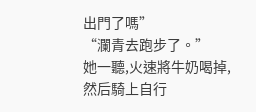出門了嗎”
“瀾青去跑步了。”
她一聽,火速將牛奶喝掉,然后騎上自行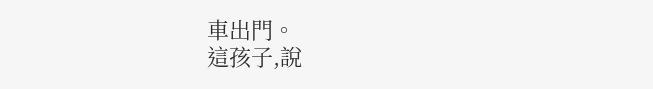車出門。
這孩子,說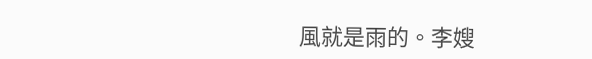風就是雨的。李嫂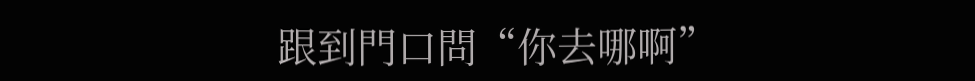跟到門口問“你去哪啊”